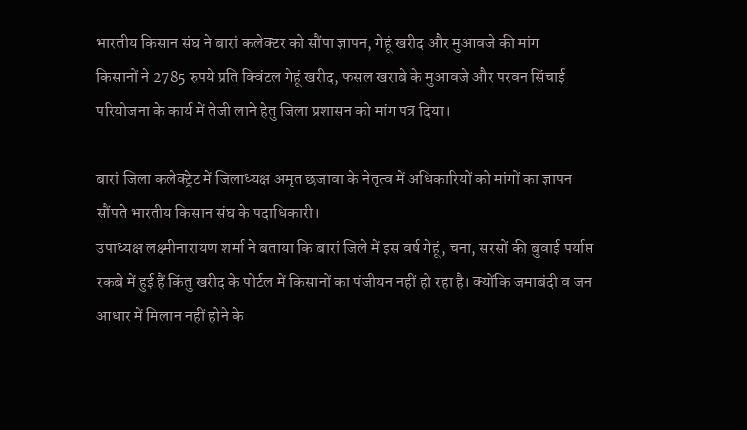भारतीय किसान संघ ने बारां कलेक्टर को सौंपा ज्ञापन, गेहूं खरीद और मुआवजे की मांग
किसानों ने 2785 रुपये प्रति क्विंटल गेहूं खरीद, फसल खराबे के मुआवजे और परवन सिंचाई परियोजना के कार्य में तेजी लाने हेतु जिला प्रशासन को मांग पत्र दिया।

बारां जिला कलेक्ट्रेट में जिलाध्यक्ष अमृत छजावा के नेतृत्व में अधिकारियों को मांगों का ज्ञापन सौंपते भारतीय किसान संघ के पदाधिकारी।
उपाध्यक्ष लक्ष्मीनारायण शर्मा ने बताया कि बारां जिले में इस वर्ष गेहूं, चना, सरसों की बुवाई पर्याप्त रकबे में हुई हैं किंतु खरीद के पोर्टल में किसानों का पंजीयन नहीं हो रहा है। क्योंकि जमाबंदी व जन आधार में मिलान नहीं होने के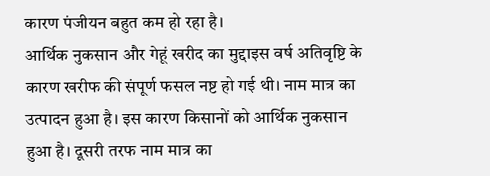कारण पंजीयन बहुत कम हो रहा है।
आर्थिक नुकसान और गेहूं खरीद का मुद्दाइस वर्ष अतिवृष्टि के कारण खरीफ की संपूर्ण फसल नष्ट हो गई थी। नाम मात्र का उत्पादन हुआ है। इस कारण किसानों को आर्थिक नुकसान हुआ है। दूसरी तरफ नाम मात्र का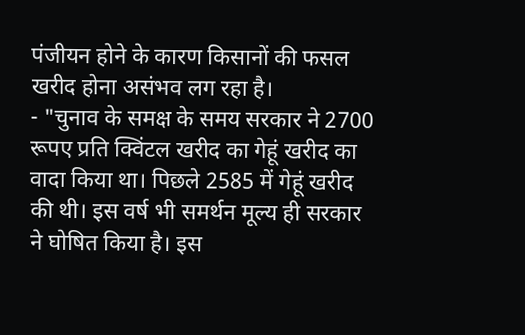पंजीयन होने के कारण किसानों की फसल खरीद होना असंभव लग रहा है।
- "चुनाव के समक्ष के समय सरकार ने 2700 रूपए प्रति क्विंटल खरीद का गेहूं खरीद का वादा किया था। पिछले 2585 में गेहूं खरीद की थी। इस वर्ष भी समर्थन मूल्य ही सरकार ने घोषित किया है। इस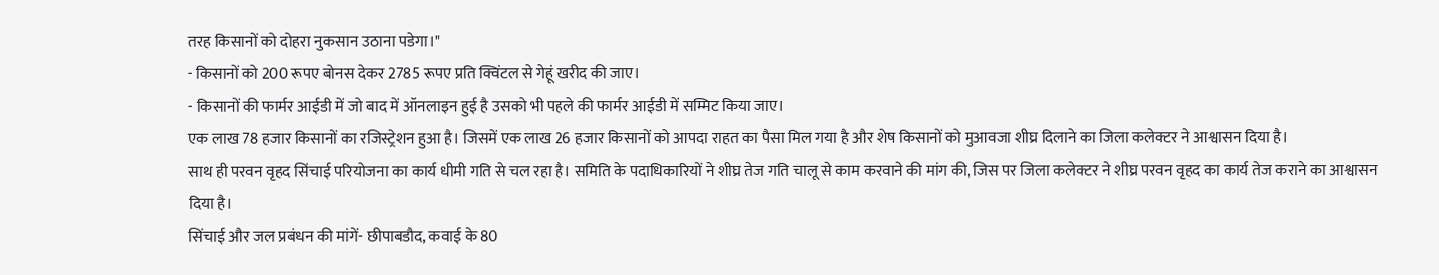तरह किसानों को दोहरा नुकसान उठाना पडेगा।"
- किसानों को 200 रूपए बोनस देकर 2785 रूपए प्रति क्विंटल से गेहूं खरीद की जाए।
- किसानों की फार्मर आईडी में जो बाद में ऑनलाइन हुई है उसको भी पहले की फार्मर आईडी में सम्मिट किया जाए।
एक लाख 78 हजार किसानों का रजिस्ट्रेशन हुआ है। जिसमें एक लाख 26 हजार किसानों को आपदा राहत का पैसा मिल गया है और शेष किसानों को मुआवजा शीघ्र दिलाने का जिला कलेक्टर ने आश्वासन दिया है।
साथ ही परवन वृहद सिंचाई परियोजना का कार्य धीमी गति से चल रहा है। समिति के पदाधिकारियों ने शीघ्र तेज गति चालू से काम करवाने की मांग की, जिस पर जिला कलेक्टर ने शीघ्र परवन वृहद का कार्य तेज कराने का आश्वासन दिया है।
सिंचाई और जल प्रबंधन की मांगें- छीपाबडौद, कवाई के 80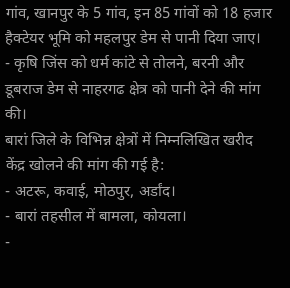गांव, खानपुर के 5 गांव, इन 85 गांवों को 18 हजार हैक्टेयर भूमि को महलपुर डेम से पानी दिया जाए।
- कृषि जिंस को धर्म कांटे से तोलने, बरनी और डूबराज डेम से नाहरगढ क्षेत्र को पानी देने की मांग की।
बारां जिले के विभिन्न क्षेत्रों में निम्नलिखित खरीद केंद्र खोलने की मांग की गई है:
- अटरू, कवाई, मोठपुर, अर्डांद।
- बारां तहसील में बामला, कोयला।
-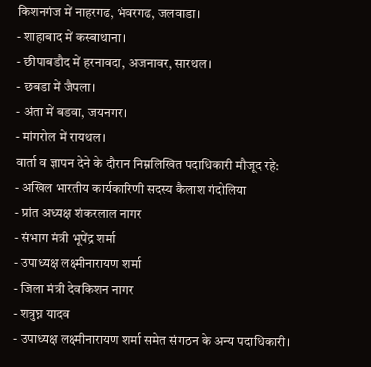किशनगंज में नाहरगढ, भंवरगढ, जलवाडा।
- शाहाबाद में कस्बाथाना।
- छीपाबडौद में हरनावदा, अजनावर, सारथल।
- छबडा में जैपला।
- अंता में बडवा, जयनगर।
- मांगरोल में रायथल।
वार्ता व ज्ञापन देने के दौरान निम्नलिखित पदाधिकारी मौजूद रहे:
- अखिल भारतीय कार्यकारिणी सदस्य कैलाश गंदोलिया
- प्रांत अध्यक्ष शंकरलाल नागर
- संभाग मंत्री भूपेंद्र शर्मा
- उपाध्यक्ष लक्ष्मीनारायण शर्मा
- जिला मंत्री देवकिशन नागर
- शत्रुघ्न यादव
- उपाध्यक्ष लक्ष्मीनारायण शर्मा समेत संगठन के अन्य पदाधिकारी।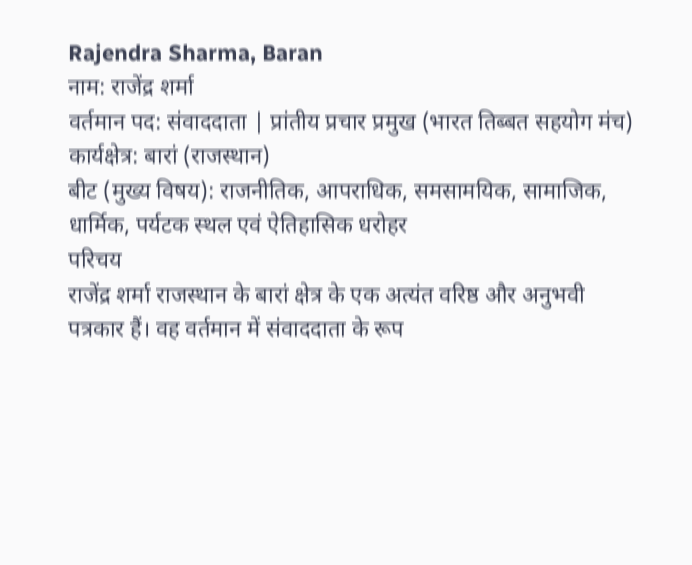Rajendra Sharma, Baran
नाम: राजेंद्र शर्मा
वर्तमान पद: संवाददाता | प्रांतीय प्रचार प्रमुख (भारत तिब्बत सहयोग मंच)
कार्यक्षेत्र: बारां (राजस्थान)
बीट (मुख्य विषय): राजनीतिक, आपराधिक, समसामयिक, सामाजिक, धार्मिक, पर्यटक स्थल एवं ऐतिहासिक धरोहर
परिचय
राजेंद्र शर्मा राजस्थान के बारां क्षेत्र के एक अत्यंत वरिष्ठ और अनुभवी पत्रकार हैं। वह वर्तमान में संवाददाता के रूप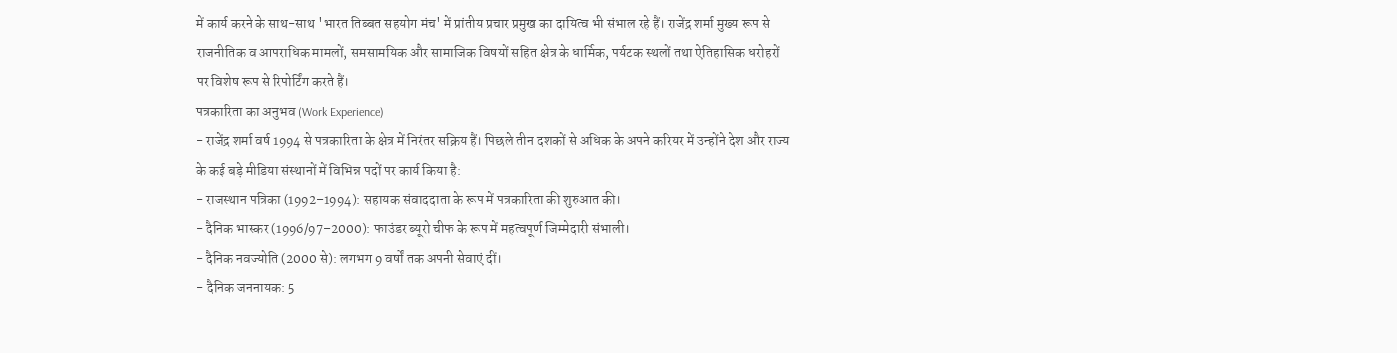में कार्य करने के साथ-साथ 'भारत तिब्बत सहयोग मंच' में प्रांतीय प्रचार प्रमुख का दायित्व भी संभाल रहे हैं। राजेंद्र शर्मा मुख्य रूप से राजनीतिक व आपराधिक मामलों, समसामयिक और सामाजिक विषयों सहित क्षेत्र के धार्मिक, पर्यटक स्थलों तथा ऐतिहासिक धरोहरों पर विशेष रूप से रिपोर्टिंग करते हैं।
पत्रकारिता का अनुभव (Work Experience)
- राजेंद्र शर्मा वर्ष 1994 से पत्रकारिता के क्षेत्र में निरंतर सक्रिय हैं। पिछले तीन दशकों से अधिक के अपने करियर में उन्होंने देश और राज्य के कई बड़े मीडिया संस्थानों में विभिन्न पदों पर कार्य किया है:
- राजस्थान पत्रिका (1992–1994): सहायक संवाददाता के रूप में पत्रकारिता की शुरुआत की।
- दैनिक भास्कर (1996/97–2000): फाउंडर ब्यूरो चीफ के रूप में महत्वपूर्ण जिम्मेदारी संभाली।
- दैनिक नवज्योति (2000 से): लगभग 9 वर्षों तक अपनी सेवाएं दीं।
- दैनिक जननायक: 5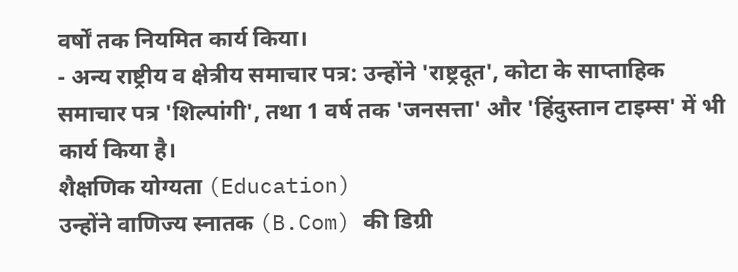वर्षों तक नियमित कार्य किया।
- अन्य राष्ट्रीय व क्षेत्रीय समाचार पत्र: उन्होंने 'राष्ट्रदूत', कोटा के साप्ताहिक समाचार पत्र 'शिल्पांगी', तथा 1 वर्ष तक 'जनसत्ता' और 'हिंदुस्तान टाइम्स' में भी कार्य किया है।
शैक्षणिक योग्यता (Education)
उन्होंने वाणिज्य स्नातक (B.Com) की डिग्री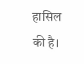हासिल की है।